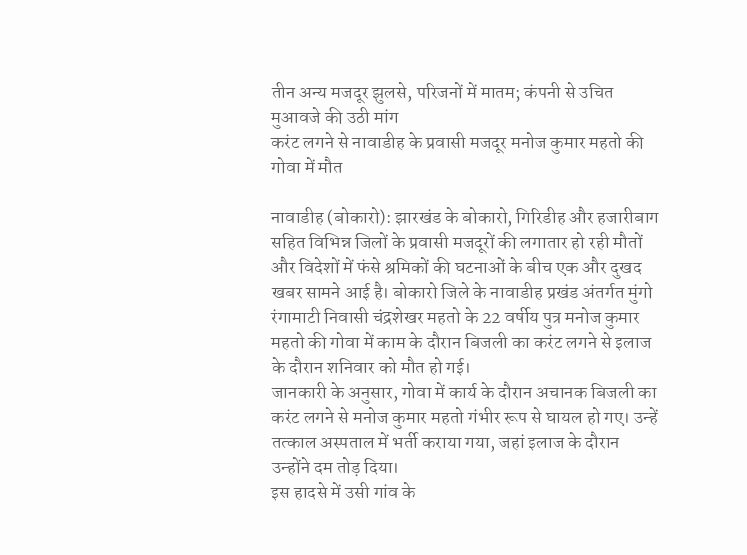तीन अन्य मजदूर झुलसे, परिजनों में मातम; कंपनी से उचित मुआवजे की उठी मांग
करंट लगने से नावाडीह के प्रवासी मजदूर मनोज कुमार महतो की गोवा में मौत

नावाडीह (बोकारो): झारखंड के बोकारो, गिरिडीह और हजारीबाग सहित विभिन्न जिलों के प्रवासी मजदूरों की लगातार हो रही मौतों और विदेशों में फंसे श्रमिकों की घटनाओं के बीच एक और दुखद खबर सामने आई है। बोकारो जिले के नावाडीह प्रखंड अंतर्गत मुंगो रंगामाटी निवासी चंद्रशेखर महतो के 22 वर्षीय पुत्र मनोज कुमार महतो की गोवा में काम के दौरान बिजली का करंट लगने से इलाज के दौरान शनिवार को मौत हो गई।
जानकारी के अनुसार, गोवा में कार्य के दौरान अचानक बिजली का करंट लगने से मनोज कुमार महतो गंभीर रूप से घायल हो गए। उन्हें तत्काल अस्पताल में भर्ती कराया गया, जहां इलाज के दौरान उन्होंने दम तोड़ दिया।
इस हादसे में उसी गांव के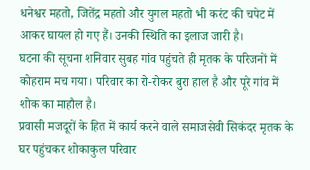धनेश्वर महतो, जितेंद्र महतो और युगल महतो भी करंट की चपेट में आकर घायल हो गए हैं। उनकी स्थिति का इलाज जारी है।
घटना की सूचना शनिवार सुबह गांव पहुंचते ही मृतक के परिजनों में कोहराम मच गया। परिवार का रो-रोकर बुरा हाल है और पूरे गांव में शोक का माहौल है।
प्रवासी मजदूरों के हित में कार्य करने वाले समाजसेवी सिकंदर मृतक के घर पहुंचकर शोकाकुल परिवार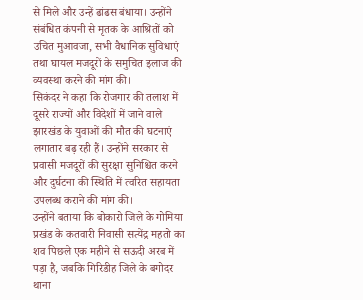से मिले और उन्हें ढांढस बंधाया। उन्होंने संबंधित कंपनी से मृतक के आश्रितों को उचित मुआवजा, सभी वैधानिक सुविधाएं तथा घायल मजदूरों के समुचित इलाज की व्यवस्था करने की मांग की।
सिकंदर ने कहा कि रोजगार की तलाश में दूसरे राज्यों और विदेशों में जाने वाले झारखंड के युवाओं की मौत की घटनाएं लगातार बढ़ रही हैं। उन्होंने सरकार से प्रवासी मजदूरों की सुरक्षा सुनिश्चित करने और दुर्घटना की स्थिति में त्वरित सहायता उपलब्ध कराने की मांग की।
उन्होंने बताया कि बोकारो जिले के गोमिया प्रखंड के कतवारी निवासी सत्येंद्र महतो का शव पिछले एक महीने से सऊदी अरब में पड़ा है, जबकि गिरिडीह जिले के बगोदर थाना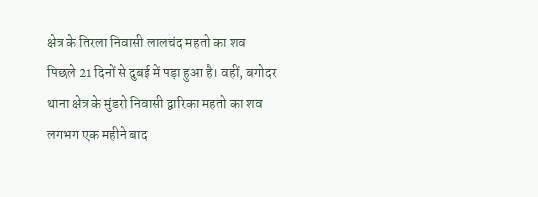क्षेत्र के तिरला निवासी लालचंद महतो का शव पिछले 21 दिनों से दुबई में पड़ा हुआ है। वहीं, बगोदर थाना क्षेत्र के मुंडरो निवासी द्वारिका महतो का शव लगभग एक महीने बाद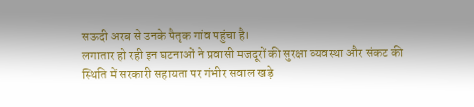सऊदी अरब से उनके पैतृक गांव पहुंचा है।
लगातार हो रही इन घटनाओं ने प्रवासी मजदूरों की सुरक्षा व्यवस्था और संकट की स्थिति में सरकारी सहायता पर गंभीर सवाल खड़े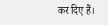कर दिए हैं।